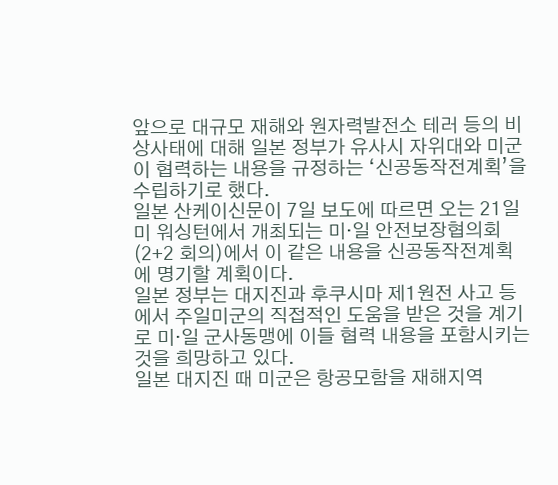앞으로 대규모 재해와 원자력발전소 테러 등의 비상사태에 대해 일본 정부가 유사시 자위대와 미군이 협력하는 내용을 규정하는 ‘신공동작전계획’을 수립하기로 했다.
일본 산케이신문이 7일 보도에 따르면 오는 21일 미 워싱턴에서 개최되는 미·일 안전보장협의회(2+2 회의)에서 이 같은 내용을 신공동작전계획에 명기할 계획이다.
일본 정부는 대지진과 후쿠시마 제1원전 사고 등에서 주일미군의 직접적인 도움을 받은 것을 계기로 미·일 군사동맹에 이들 협력 내용을 포함시키는 것을 희망하고 있다.
일본 대지진 때 미군은 항공모함을 재해지역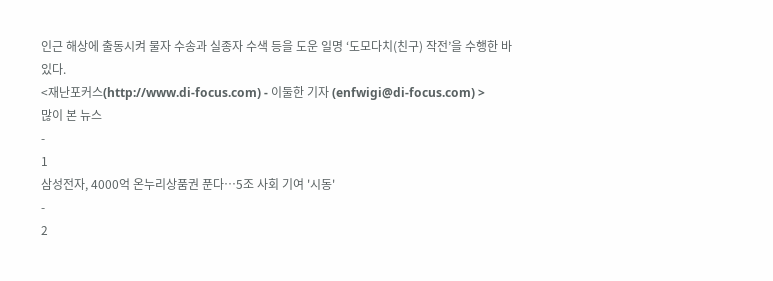인근 해상에 출동시켜 물자 수송과 실종자 수색 등을 도운 일명 ‘도모다치(친구) 작전’을 수행한 바 있다.
<재난포커스(http://www.di-focus.com) - 이둘한 기자 (enfwigi@di-focus.com) >
많이 본 뉴스
-
1
삼성전자, 4000억 온누리상품권 푼다…5조 사회 기여 '시동'
-
2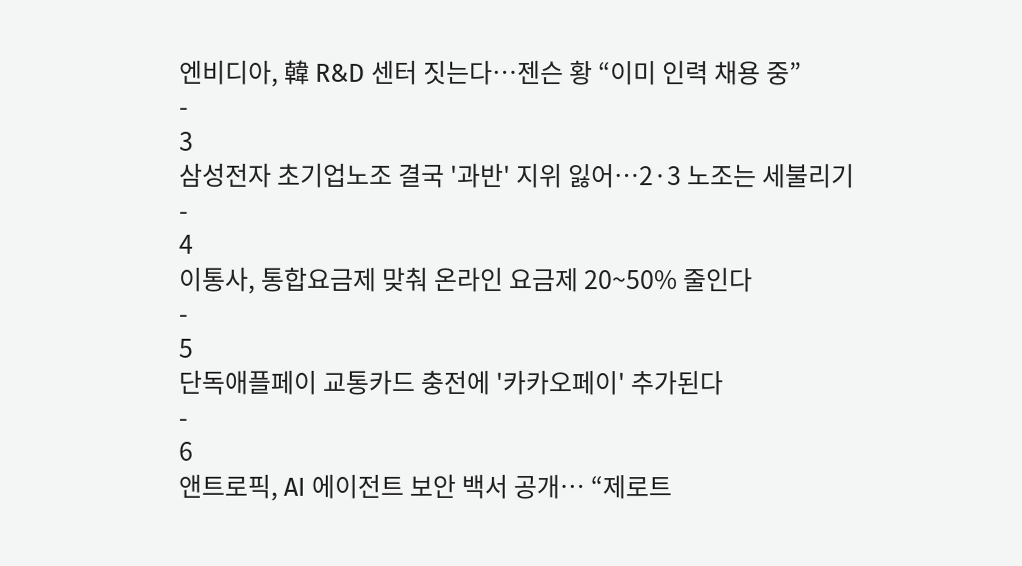엔비디아, 韓 R&D 센터 짓는다…젠슨 황 “이미 인력 채용 중”
-
3
삼성전자 초기업노조 결국 '과반' 지위 잃어…2·3 노조는 세불리기
-
4
이통사, 통합요금제 맞춰 온라인 요금제 20~50% 줄인다
-
5
단독애플페이 교통카드 충전에 '카카오페이' 추가된다
-
6
앤트로픽, AI 에이전트 보안 백서 공개… “제로트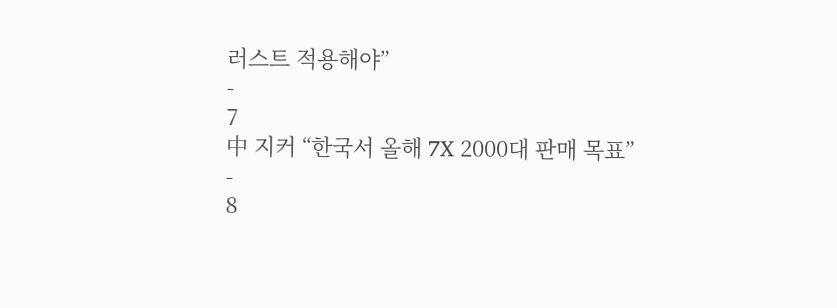러스트 적용해야”
-
7
中 지커 “한국서 올해 7X 2000대 판매 목표”
-
8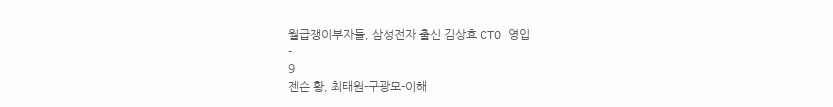월급쟁이부자들, 삼성전자 출신 김상효 CTO 영입
-
9
젠슨 황, 최태원-구광모-이해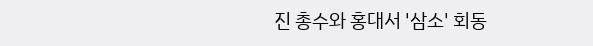진 총수와 홍대서 '삼소' 회동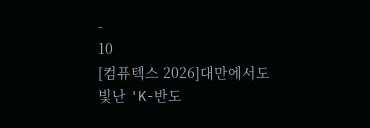-
10
[컴퓨텍스 2026]대만에서도 빛난 'K-반도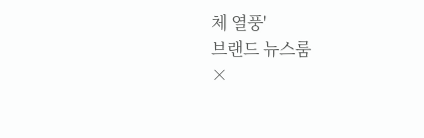체 열풍'
브랜드 뉴스룸
×